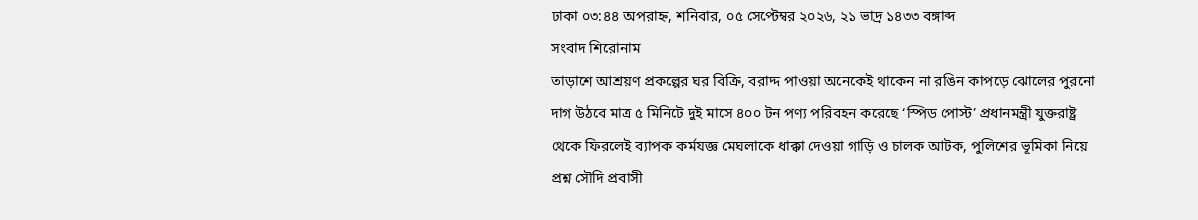ঢাকা ০৩:৪৪ অপরাহ্ন, শনিবার, ০৫ সেপ্টেম্বর ২০২৬, ২১ ভাদ্র ১৪৩৩ বঙ্গাব্দ
সংবাদ শিরোনাম
তাড়াশে আশ্রয়ণ প্রকল্পের ঘর বিক্রি, বরাদ্দ পাওয়া অনেকেই থাকেন না রঙিন কাপড়ে ঝোলের পুরনো দাগ উঠবে মাত্র ৫ মিনিটে দুই মাসে ৪০০ টন পণ্য পরিবহন করেছে ‘স্পিড পোস্ট’ প্রধানমন্ত্রী যুক্তরাষ্ট্র থেকে ফিরলেই ব্যাপক কর্মযজ্ঞ মেঘলাকে ধাক্কা দেওয়া গাড়ি ও চালক আটক, পুলিশের ভূমিকা নিয়ে প্রশ্ন সৌদি প্রবাসী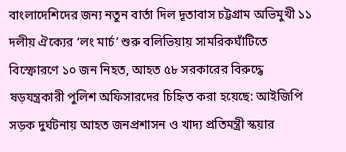বাংলাদেশিদের জন্য নতুন বার্তা দিল দূতাবাস চট্টগ্রাম অভিমুখী ১১ দলীয় ঐক্যের ‘লং মার্চ’ শুরু বলিভিয়ায় সামরিকঘাঁটিতে বিস্ফোরণে ১০ জন নিহত, আহত ৫৮ সরকারের বিরুদ্ধে ষড়যন্ত্রকারী পুলিশ অফিসারদের চিহ্নিত করা হয়েছে: আইজিপি সড়ক দুর্ঘটনায় আহত জনপ্রশাসন ও খাদ্য প্রতিমন্ত্রী স্কয়ার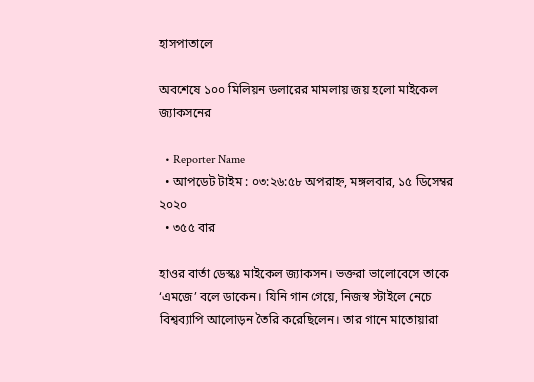হাসপাতালে

অবশেষে ১০০ মিলিয়ন ডলারের মামলায় জয় হলো মাইকেল জ্যাকসনের

  • Reporter Name
  • আপডেট টাইম : ০৩:২৬:৫৮ অপরাহ্ন, মঙ্গলবার, ১৫ ডিসেম্বর ২০২০
  • ৩৫৫ বার

হাওর বার্তা ডেস্কঃ মাইকেল জ্যাকসন। ভক্তরা ভালোবেসে তাকে ‘এমজে’ বলে ডাকেন। যিনি গান গেয়ে, নিজস্ব স্টাইলে নেচে বিশ্বব্যাপি আলোড়ন তৈরি করেছিলেন। তার গানে মাতোয়ারা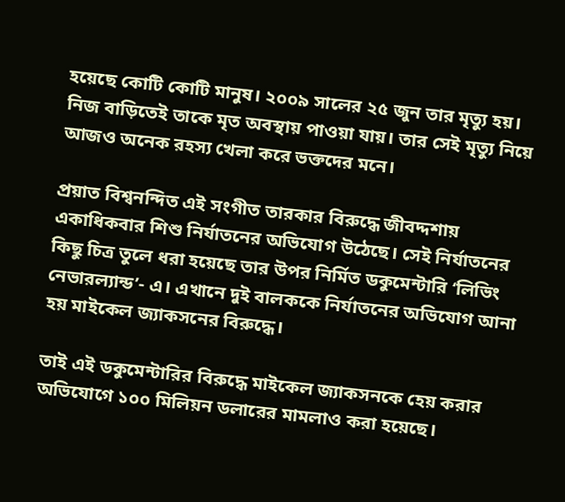হয়েছে কোটি কোটি মানুষ। ২০০৯ সালের ২৫ জুন তার মৃত্যু হয়। নিজ বাড়িতেই তাকে মৃত অবস্থায় পাওয়া যায়। তার সেই মৃত্যু নিয়ে আজও অনেক রহস্য খেলা করে ভক্তদের মনে।

প্রয়াত বিশ্বনন্দিত এই সংগীত তারকার বিরুদ্ধে জীবদ্দশায় একাধিকবার শিশু নির্যাতনের অভিযোগ উঠেছে। সেই নির্যাতনের কিছু চিত্র তুলে ধরা হয়েছে তার উপর নির্মিত ডকুমেন্টারি ‘লিভিং নেভারল্যান্ড’- এ। এখানে দুই বালককে নির্যাতনের অভিযোগ আনা হয় মাইকেল জ্যাকসনের বিরুদ্ধে।

তাই এই ডকুমেন্টারির বিরুদ্ধে মাইকেল জ্যাকসনকে হেয় করার অভিযোগে ১০০ মিলিয়ন ডলারের মামলাও করা হয়েছে।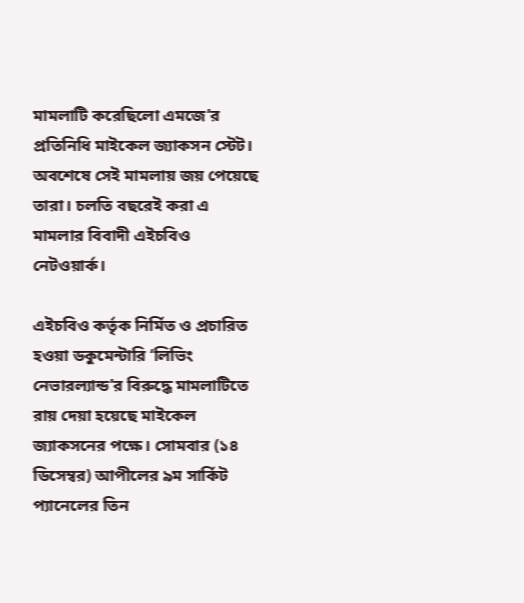মামলাটি করেছিলো এমজে’র প্রতিনিধি মাইকেল জ্যাকসন স্টেট। অবশেষে সেই মামলায় জয় পেয়েছে তারা। চলতি বছরেই করা এ মামলার বিবাদী এইচবিও নেটওয়ার্ক।

এইচবিও কর্তৃক নির্মিত ও প্রচারিত হওয়া ডকুমেন্টারি ‘লিভিং নেভারল্যান্ড’র বিরুদ্ধে মামলাটিতে রায় দেয়া হয়েছে মাইকেল জ্যাকসনের পক্ষে। সোমবার (১৪ ডিসেম্বর) আপীলের ৯ম সার্কিট প্যানেলের তিন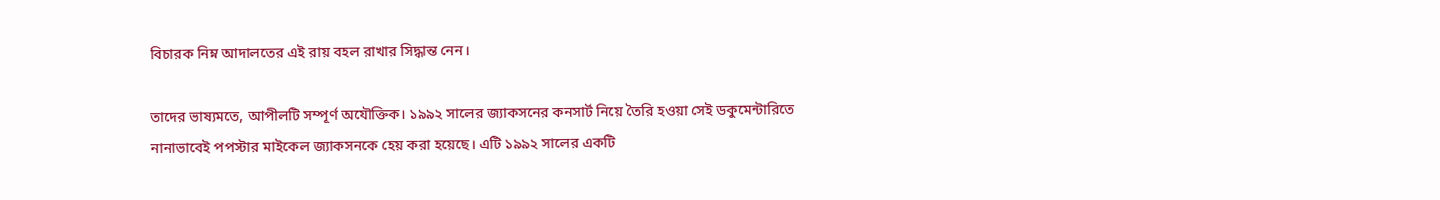বিচারক নিম্ন আদালতের এই রায় বহল রাখার সিদ্ধান্ত নেন।

তাদের ভাষ্যমতে, আপীলটি সম্পূর্ণ অযৌক্তিক। ১৯৯২ সালের জ্যাকসনের কনসার্ট নিয়ে তৈরি হওয়া সেই ডকুমেন্টারিতে নানাভাবেই পপস্টার মাইকেল জ্যাকসনকে হেয় করা হয়েছে। এটি ১৯৯২ সালের একটি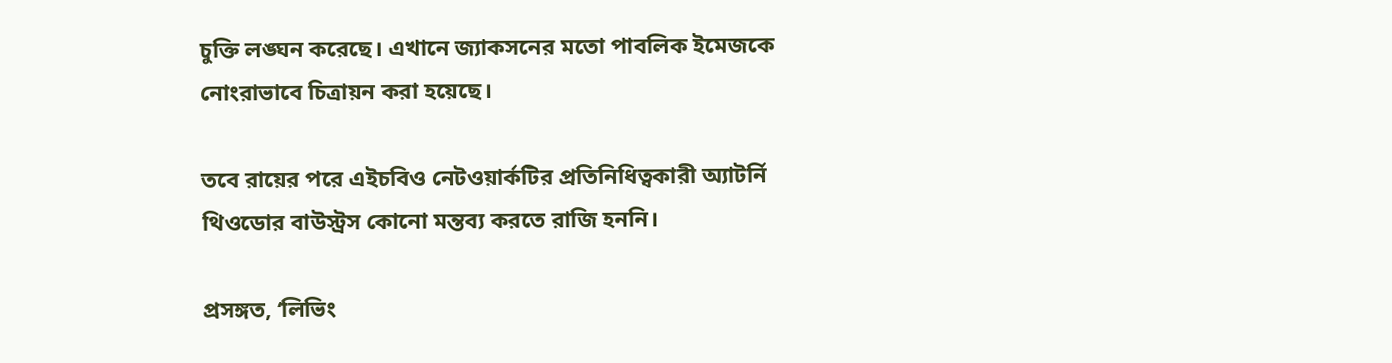চুক্তি লঙ্ঘন করেছে। এখানে জ্যাকসনের মতো পাবলিক ইমেজকে নোংরাভাবে চিত্রায়ন করা হয়েছে।

তবে রায়ের পরে এইচবিও নেটওয়ার্কটির প্রতিনিধিত্বকারী অ্যাটর্নি থিওডোর বাউস্ট্রস কোনো মন্তব্য করতে রাজি হননি।

প্রসঙ্গত, ‘লিভিং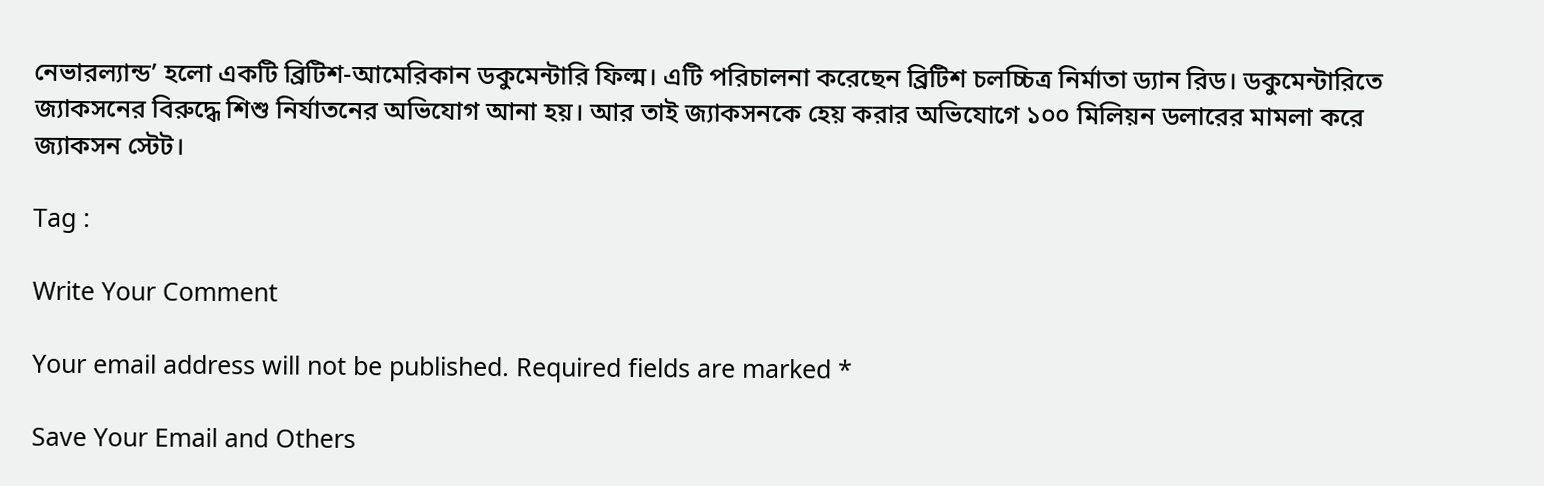নেভারল্যান্ড’ হলো একটি ব্রিটিশ-আমেরিকান ডকুমেন্টারি ফিল্ম। এটি পরিচালনা করেছেন ব্রিটিশ চলচ্চিত্র নির্মাতা ড্যান রিড। ডকুমেন্টারিতে জ্যাকসনের বিরুদ্ধে শিশু নির্যাতনের অভিযোগ আনা হয়। আর তাই জ্যাকসনকে হেয় করার অভিযোগে ১০০ মিলিয়ন ডলারের মামলা করে জ্যাকসন স্টেট।

Tag :

Write Your Comment

Your email address will not be published. Required fields are marked *

Save Your Email and Others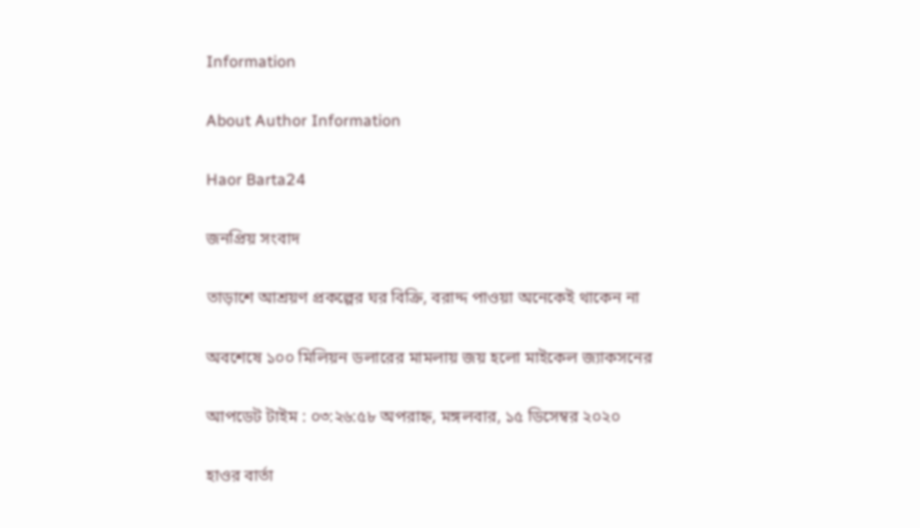Information

About Author Information

Haor Barta24

জনপ্রিয় সংবাদ

তাড়াশে আশ্রয়ণ প্রকল্পের ঘর বিক্রি, বরাদ্দ পাওয়া অনেকেই থাকেন না

অবশেষে ১০০ মিলিয়ন ডলারের মামলায় জয় হলো মাইকেল জ্যাকসনের

আপডেট টাইম : ০৩:২৬:৫৮ অপরাহ্ন, মঙ্গলবার, ১৫ ডিসেম্বর ২০২০

হাওর বার্তা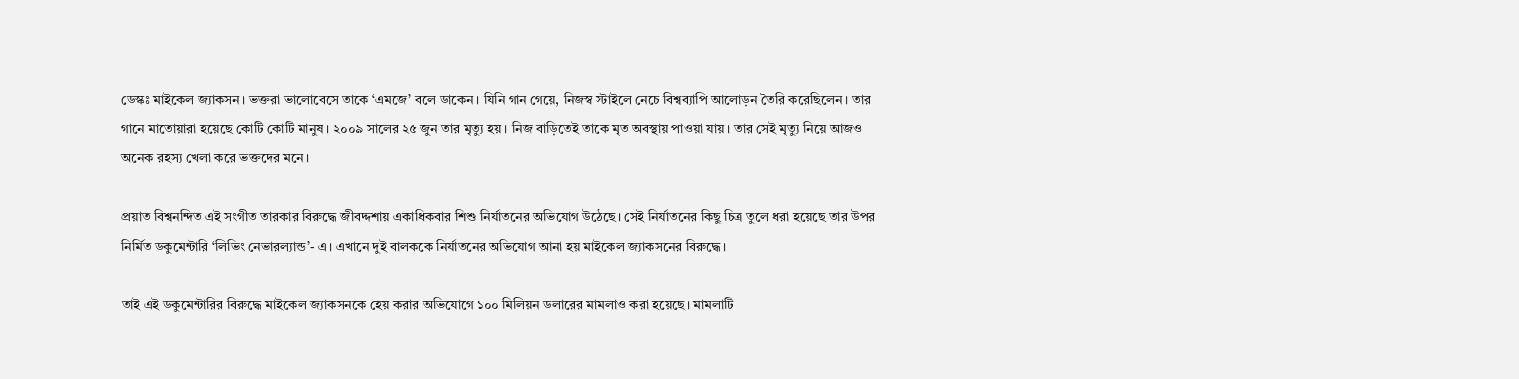ডেস্কঃ মাইকেল জ্যাকসন। ভক্তরা ভালোবেসে তাকে ‘এমজে’ বলে ডাকেন। যিনি গান গেয়ে, নিজস্ব স্টাইলে নেচে বিশ্বব্যাপি আলোড়ন তৈরি করেছিলেন। তার গানে মাতোয়ারা হয়েছে কোটি কোটি মানুষ। ২০০৯ সালের ২৫ জুন তার মৃত্যু হয়। নিজ বাড়িতেই তাকে মৃত অবস্থায় পাওয়া যায়। তার সেই মৃত্যু নিয়ে আজও অনেক রহস্য খেলা করে ভক্তদের মনে।

প্রয়াত বিশ্বনন্দিত এই সংগীত তারকার বিরুদ্ধে জীবদ্দশায় একাধিকবার শিশু নির্যাতনের অভিযোগ উঠেছে। সেই নির্যাতনের কিছু চিত্র তুলে ধরা হয়েছে তার উপর নির্মিত ডকুমেন্টারি ‘লিভিং নেভারল্যান্ড’- এ। এখানে দুই বালককে নির্যাতনের অভিযোগ আনা হয় মাইকেল জ্যাকসনের বিরুদ্ধে।

তাই এই ডকুমেন্টারির বিরুদ্ধে মাইকেল জ্যাকসনকে হেয় করার অভিযোগে ১০০ মিলিয়ন ডলারের মামলাও করা হয়েছে। মামলাটি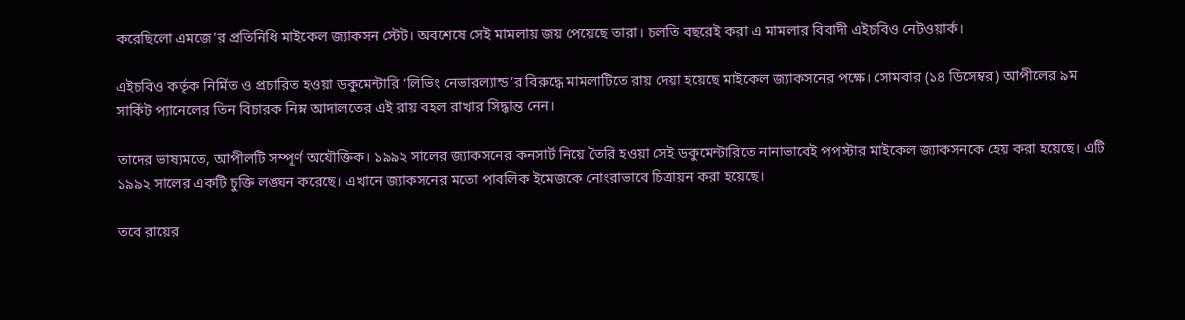করেছিলো এমজে’র প্রতিনিধি মাইকেল জ্যাকসন স্টেট। অবশেষে সেই মামলায় জয় পেয়েছে তারা। চলতি বছরেই করা এ মামলার বিবাদী এইচবিও নেটওয়ার্ক।

এইচবিও কর্তৃক নির্মিত ও প্রচারিত হওয়া ডকুমেন্টারি ‘লিভিং নেভারল্যান্ড’র বিরুদ্ধে মামলাটিতে রায় দেয়া হয়েছে মাইকেল জ্যাকসনের পক্ষে। সোমবার (১৪ ডিসেম্বর) আপীলের ৯ম সার্কিট প্যানেলের তিন বিচারক নিম্ন আদালতের এই রায় বহল রাখার সিদ্ধান্ত নেন।

তাদের ভাষ্যমতে, আপীলটি সম্পূর্ণ অযৌক্তিক। ১৯৯২ সালের জ্যাকসনের কনসার্ট নিয়ে তৈরি হওয়া সেই ডকুমেন্টারিতে নানাভাবেই পপস্টার মাইকেল জ্যাকসনকে হেয় করা হয়েছে। এটি ১৯৯২ সালের একটি চুক্তি লঙ্ঘন করেছে। এখানে জ্যাকসনের মতো পাবলিক ইমেজকে নোংরাভাবে চিত্রায়ন করা হয়েছে।

তবে রায়ের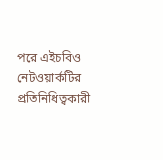পরে এইচবিও নেটওয়ার্কটির প্রতিনিধিত্বকারী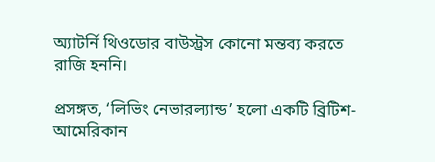অ্যাটর্নি থিওডোর বাউস্ট্রস কোনো মন্তব্য করতে রাজি হননি।

প্রসঙ্গত, ‘লিভিং নেভারল্যান্ড’ হলো একটি ব্রিটিশ-আমেরিকান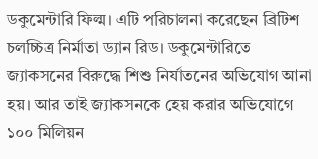ডকুমেন্টারি ফিল্ম। এটি পরিচালনা করেছেন ব্রিটিশ চলচ্চিত্র নির্মাতা ড্যান রিড। ডকুমেন্টারিতে জ্যাকসনের বিরুদ্ধে শিশু নির্যাতনের অভিযোগ আনা হয়। আর তাই জ্যাকসনকে হেয় করার অভিযোগে ১০০ মিলিয়ন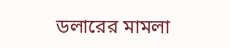ডলারের মামলা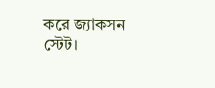করে জ্যাকসন স্টেট।